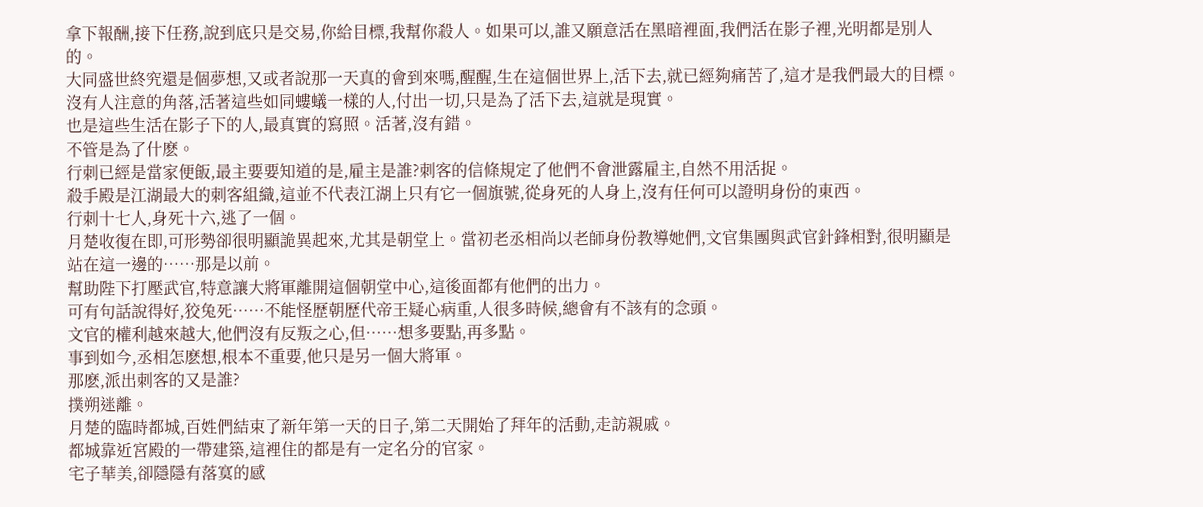拿下報酬,接下任務,說到底只是交易,你給目標,我幫你殺人。如果可以,誰又願意活在黑暗裡面,我們活在影子裡,光明都是別人的。
大同盛世終究還是個夢想,又或者說那一天真的會到來嗎,醒醒,生在這個世界上,活下去,就已經夠痛苦了,這才是我們最大的目標。
沒有人注意的角落,活著這些如同螻蟻一樣的人,付出一切,只是為了活下去,這就是現實。
也是這些生活在影子下的人,最真實的寫照。活著,沒有錯。
不管是為了什麽。
行刺已經是當家便飯,最主要要知道的是,雇主是誰?刺客的信條規定了他們不會泄露雇主,自然不用活捉。
殺手殿是江湖最大的刺客組織,這並不代表江湖上只有它一個旗號,從身死的人身上,沒有任何可以證明身份的東西。
行刺十七人,身死十六,逃了一個。
月楚收復在即,可形勢卻很明顯詭異起來,尤其是朝堂上。當初老丞相尚以老師身份教導她們,文官集團與武官針鋒相對,很明顯是站在這一邊的……那是以前。
幫助陛下打壓武官,特意讓大將軍離開這個朝堂中心,這後面都有他們的出力。
可有句話說得好,狡兔死……不能怪歷朝歷代帝王疑心病重,人很多時候,總會有不該有的念頭。
文官的權利越來越大,他們沒有反叛之心,但……想多要點,再多點。
事到如今,丞相怎麽想,根本不重要,他只是另一個大將軍。
那麽,派出刺客的又是誰?
撲朔迷離。
月楚的臨時都城,百姓們結束了新年第一天的日子,第二天開始了拜年的活動,走訪親戚。
都城靠近宮殿的一帶建築,這裡住的都是有一定名分的官家。
宅子華美,卻隱隱有落寞的感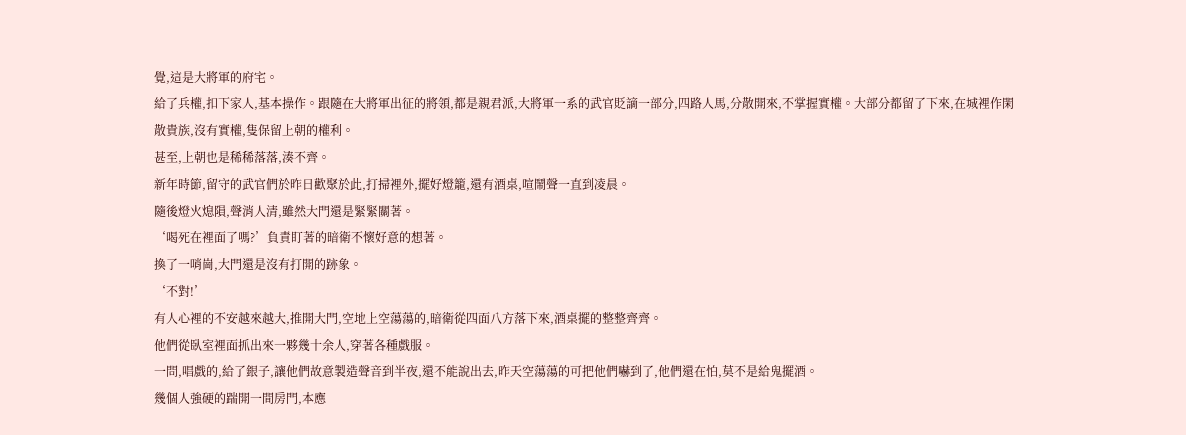覺,這是大將軍的府宅。
給了兵權,扣下家人,基本操作。跟隨在大將軍出征的將領,都是親君派,大將軍一系的武官貶謫一部分,四路人馬,分散開來,不掌握實權。大部分都留了下來,在城裡作閑散貴族,沒有實權,隻保留上朝的權利。
甚至,上朝也是稀稀落落,湊不齊。
新年時節,留守的武官們於昨日歡聚於此,打掃裡外,擺好燈籠,還有酒桌,喧鬧聲一直到凌晨。
隨後燈火熄隕,聲消人清,雖然大門還是緊緊關著。
‘喝死在裡面了嗎?’負責盯著的暗衛不懷好意的想著。
換了一哨崗,大門還是沒有打開的跡象。
‘不對!’
有人心裡的不安越來越大,推開大門,空地上空蕩蕩的,暗衛從四面八方落下來,酒桌擺的整整齊齊。
他們從臥室裡面抓出來一夥幾十余人,穿著各種戲服。
一問,唱戲的,給了銀子,讓他們故意製造聲音到半夜,還不能說出去,昨天空蕩蕩的可把他們嚇到了,他們還在怕,莫不是給鬼擺酒。
幾個人強硬的踹開一間房門,本應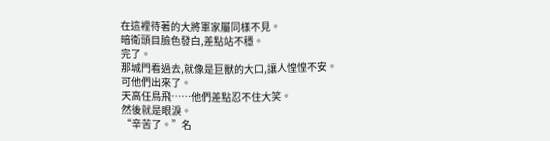在這裡待著的大將軍家屬同樣不見。
暗衛頭目臉色發白,差點站不穩。
完了。
那城門看過去,就像是巨獸的大口,讓人惶惶不安。
可他們出來了。
天高任鳥飛……他們差點忍不住大笑。
然後就是眼淚。
“辛苦了。”名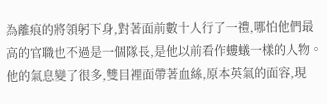為離痕的將領躬下身,對著面前數十人行了一禮,哪怕他們最高的官職也不過是一個隊長,是他以前看作螻蟻一樣的人物。
他的氣息變了很多,雙目裡面帶著血絲,原本英氣的面容,現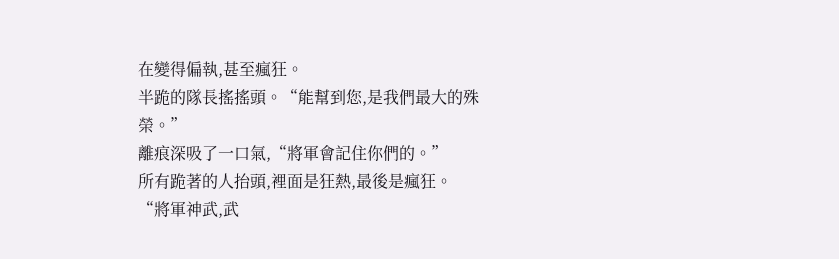在變得偏執,甚至瘋狂。
半跪的隊長搖搖頭。“能幫到您,是我們最大的殊榮。”
離痕深吸了一口氣,“將軍會記住你們的。”
所有跪著的人抬頭,裡面是狂熱,最後是瘋狂。
“將軍神武,武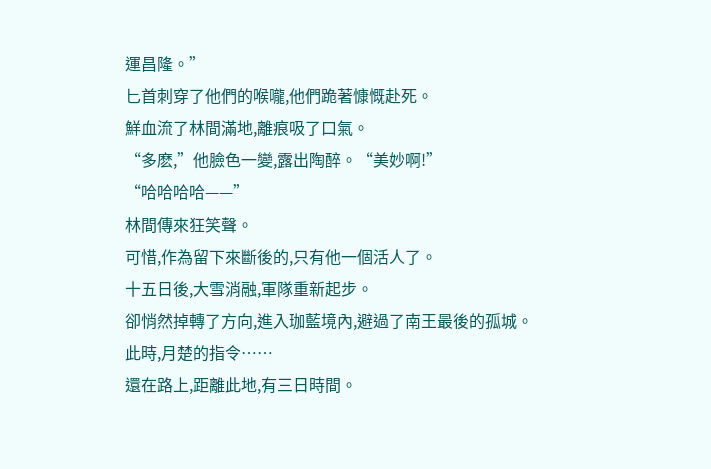運昌隆。”
匕首刺穿了他們的喉嚨,他們跪著慷慨赴死。
鮮血流了林間滿地,離痕吸了口氣。
“多麽,”他臉色一變,露出陶醉。“美妙啊!”
“哈哈哈哈——”
林間傳來狂笑聲。
可惜,作為留下來斷後的,只有他一個活人了。
十五日後,大雪消融,軍隊重新起步。
卻悄然掉轉了方向,進入珈藍境內,避過了南王最後的孤城。
此時,月楚的指令……
還在路上,距離此地,有三日時間。